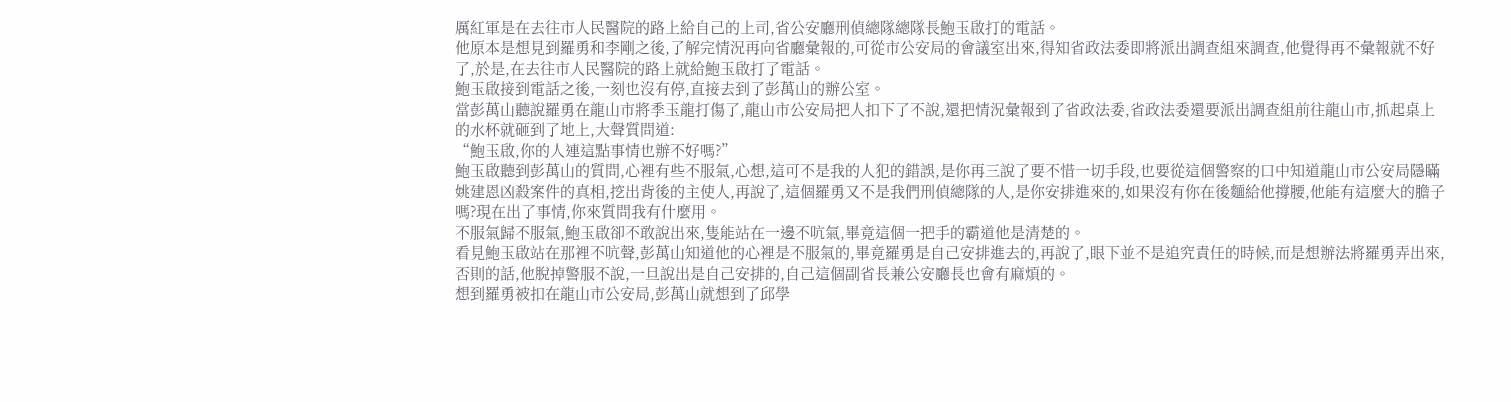厲紅軍是在去往市人民醫院的路上給自己的上司,省公安廳刑偵總隊總隊長鮑玉啟打的電話。
他原本是想見到羅勇和李剛之後,了解完情況再向省廳彙報的,可從市公安局的會議室出來,得知省政法委即將派出調查組來調查,他覺得再不彙報就不好了,於是,在去往市人民醫院的路上就給鮑玉啟打了電話。
鮑玉啟接到電話之後,一刻也沒有停,直接去到了彭萬山的辦公室。
當彭萬山聽說羅勇在龍山市將季玉龍打傷了,龍山市公安局把人扣下了不說,還把情況彙報到了省政法委,省政法委還要派出調查組前往龍山市,抓起桌上的水杯就砸到了地上,大聲質問道:
“鮑玉啟,你的人連這點事情也辦不好嗎?”
鮑玉啟聽到彭萬山的質問,心裡有些不服氣,心想,這可不是我的人犯的錯誤,是你再三說了要不惜一切手段,也要從這個警察的口中知道龍山市公安局隱瞞姚建恩凶殺案件的真相,挖出背後的主使人,再說了,這個羅勇又不是我們刑偵總隊的人,是你安排進來的,如果沒有你在後麵給他撐腰,他能有這麼大的膽子嗎?現在出了事情,你來質問我有什麼用。
不服氣歸不服氣,鮑玉啟卻不敢說出來,隻能站在一邊不吭氣,畢竟這個一把手的霸道他是清楚的。
看見鮑玉啟站在那裡不吭聲,彭萬山知道他的心裡是不服氣的,畢竟羅勇是自己安排進去的,再說了,眼下並不是追究責任的時候,而是想辦法將羅勇弄出來,否則的話,他脫掉警服不說,一旦說出是自己安排的,自己這個副省長兼公安廳長也會有麻煩的。
想到羅勇被扣在龍山市公安局,彭萬山就想到了邱學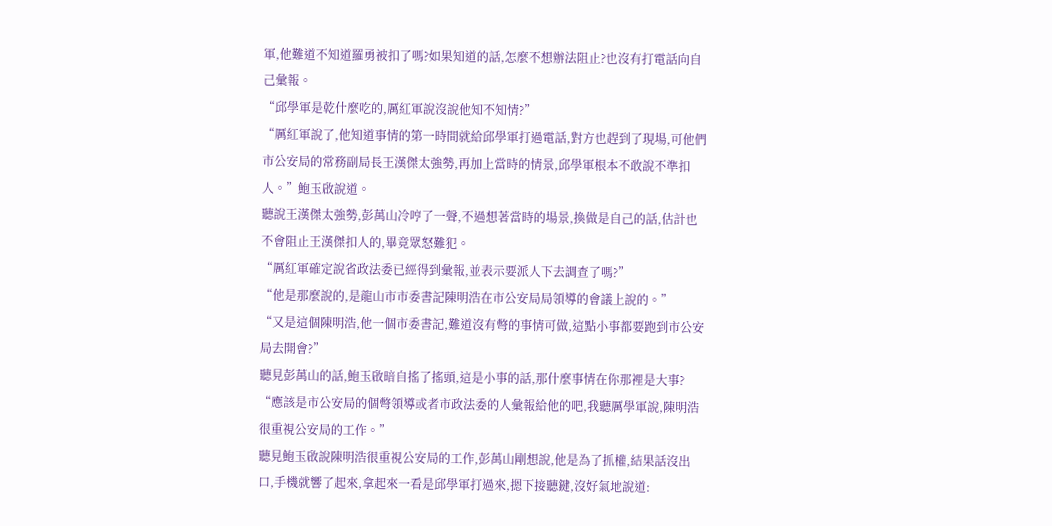軍,他難道不知道羅勇被扣了嗎?如果知道的話,怎麼不想辦法阻止?也沒有打電話向自己彙報。
“邱學軍是乾什麼吃的,厲紅軍說沒說他知不知情?”
“厲紅軍說了,他知道事情的第一時間就給邱學軍打過電話,對方也趕到了現場,可他們市公安局的常務副局長王漢傑太強勢,再加上當時的情景,邱學軍根本不敢說不準扣人。”鮑玉啟說道。
聽說王漢傑太強勢,彭萬山冷哼了一聲,不過想著當時的場景,換做是自己的話,估計也不會阻止王漢傑扣人的,畢竟眾怒難犯。
“厲紅軍確定說省政法委已經得到彙報,並表示要派人下去調查了嗎?”
“他是那麼說的,是龍山市市委書記陳明浩在市公安局局領導的會議上說的。”
“又是這個陳明浩,他一個市委書記,難道沒有彆的事情可做,這點小事都要跑到市公安局去開會?”
聽見彭萬山的話,鮑玉啟暗自搖了搖頭,這是小事的話,那什麼事情在你那裡是大事?
“應該是市公安局的個彆領導或者市政法委的人彙報給他的吧,我聽厲學軍說,陳明浩很重視公安局的工作。”
聽見鮑玉啟說陳明浩很重視公安局的工作,彭萬山剛想說,他是為了抓權,結果話沒出口,手機就響了起來,拿起來一看是邱學軍打過來,摁下接聽鍵,沒好氣地說道: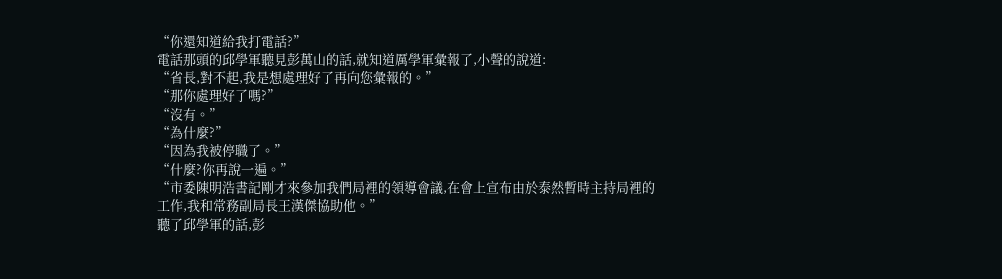“你還知道給我打電話?”
電話那頭的邱學軍聽見彭萬山的話,就知道厲學軍彙報了,小聲的說道:
“省長,對不起,我是想處理好了再向您彙報的。”
“那你處理好了嗎?”
“沒有。”
“為什麼?”
“因為我被停職了。”
“什麼?你再說一遍。”
“市委陳明浩書記剛才來參加我們局裡的領導會議,在會上宣布由於泰然暫時主持局裡的工作,我和常務副局長王漢傑協助他。”
聽了邱學軍的話,彭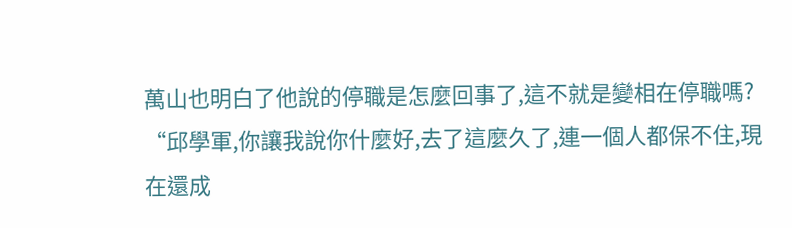萬山也明白了他說的停職是怎麼回事了,這不就是變相在停職嗎?
“邱學軍,你讓我說你什麼好,去了這麼久了,連一個人都保不住,現在還成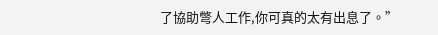了協助彆人工作,你可真的太有出息了。”